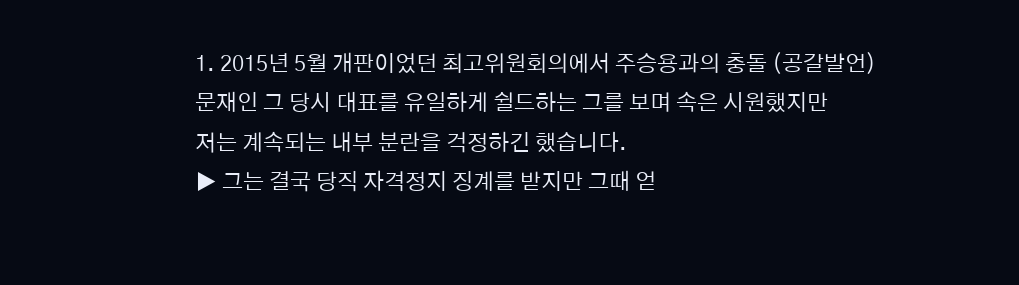1. 2015년 5월 개판이었던 최고위원회의에서 주승용과의 충돌 (공갈발언)
문재인 그 당시 대표를 유일하게 쉴드하는 그를 보며 속은 시원했지만
저는 계속되는 내부 분란을 걱정하긴 했습니다.
▶ 그는 결국 당직 자격정지 징계를 받지만 그때 얻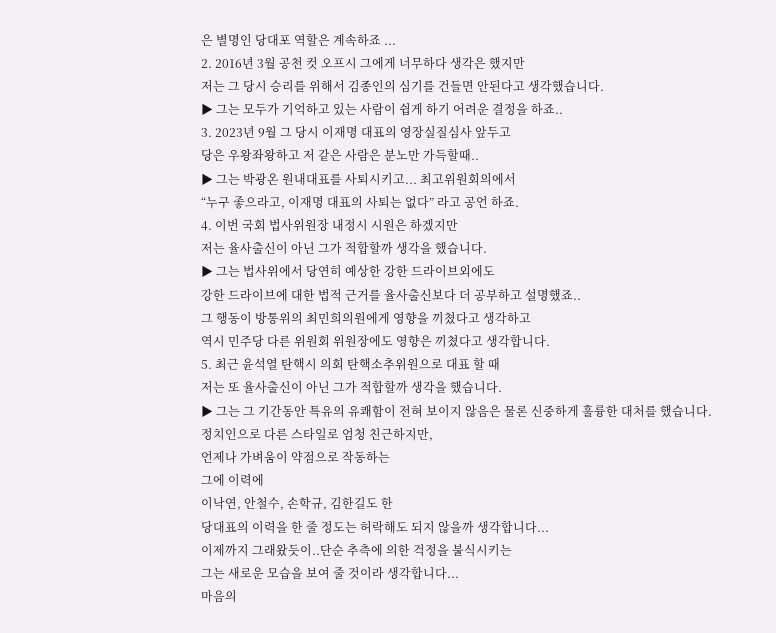은 별명인 당대포 역할은 계속하죠 ...
2. 2016년 3월 공천 컷 오프시 그에게 너무하다 생각은 했지만
저는 그 당시 승리를 위해서 김종인의 심기를 건들면 안된다고 생각했습니다.
▶ 그는 모두가 기억하고 있는 사람이 쉽게 하기 어려운 결정을 하죠..
3. 2023년 9월 그 당시 이재명 대표의 영장실질심사 앞두고
당은 우왕좌왕하고 저 같은 사람은 분노만 가득할때..
▶ 그는 박광온 원내대표를 사퇴시키고... 최고위원회의에서
“누구 좋으라고, 이재명 대표의 사퇴는 없다” 라고 공언 하죠.
4. 이번 국회 법사위원장 내정시 시원은 하겠지만
저는 율사출신이 아닌 그가 적합할까 생각을 했습니다.
▶ 그는 법사위에서 당연히 예상한 강한 드라이브외에도
강한 드라이브에 대한 법적 근거를 율사출신보다 더 공부하고 설명했죠..
그 행동이 방통위의 최민희의원에게 영향을 끼쳤다고 생각하고
역시 민주당 다른 위원회 위원장에도 영향은 끼쳤다고 생각합니다.
5. 최근 윤석열 탄핵시 의회 탄핵소추위원으로 대표 할 때
저는 또 율사출신이 아닌 그가 적합할까 생각을 했습니다.
▶ 그는 그 기간동안 특유의 유쾌함이 전혀 보이지 않음은 물론 신중하게 훌륭한 대처를 했습니다.
정치인으로 다른 스타일로 엄청 친근하지만,
언제나 가벼움이 약점으로 작동하는
그에 이력에
이낙연, 안철수, 손학규, 김한길도 한
당대표의 이력을 한 줄 정도는 허락해도 되지 않을까 생각합니다...
이제까지 그래왔듯이..단순 추측에 의한 걱정을 불식시키는
그는 새로운 모습을 보여 줄 것이라 생각합니다...
마음의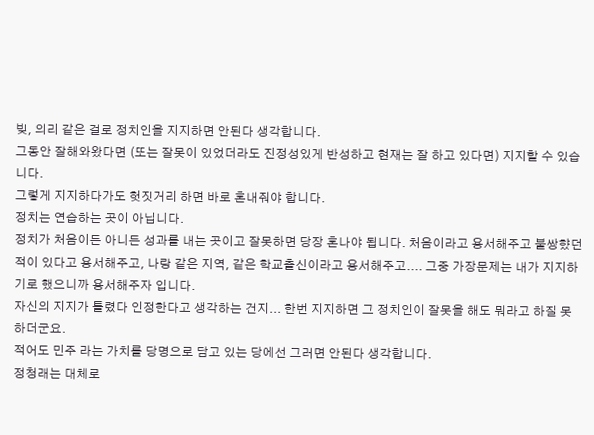빚, 의리 같은 걸로 정치인을 지지하면 안된다 생각합니다.
그동안 잘해와왔다면 (또는 잘못이 있었더라도 진정성있게 반성하고 현재는 잘 하고 있다면) 지지할 수 있습니다.
그렇게 지지하다가도 헛짓거리 하면 바로 혼내줘야 합니다.
정치는 연습하는 곳이 아닙니다.
정치가 처음이든 아니든 성과를 내는 곳이고 잘못하면 당장 혼나야 됩니다. 처음이라고 용서해주고 불쌍햤던 적이 있다고 용서해주고, 나랑 같은 지역, 같은 학교츨신이라고 용서해주고.... 그중 가장문제는 내가 지지하기로 했으니까 용서해주자 입니다.
자신의 지지가 틀렸다 인정한다고 생각하는 건지... 한번 지지하면 그 정치인이 잘못을 해도 뭐라고 하질 못하더군요.
적어도 민주 라는 가치를 당명으로 담고 있는 당에선 그러면 안된다 생각합니다.
정청래는 대체로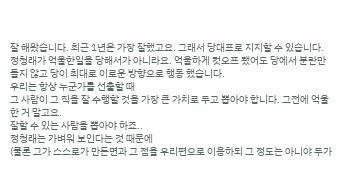잘 해왔습니다. 최근 1년은 가장 잘했고요. 그래서 당대표로 지지할 수 있습니다. 정청래가 억울한일을 당해서가 아니라요. 억울하게 컷오프 됐어도 당에서 분란만들지 않고 당이 최대로 이로운 방향으로 행동 했습니다.
우리는 항상 누군가를 선출할 때
그 사람이 그 직을 잘 수행할 것을 가장 큰 가치로 두고 뽑아야 합니다. 그전에 억울한 거 말고요.
잘할 수 있는 사람을 뽑아야 하죠..
정청래는 가벼워 보인다는 것 때문에
(물론 그가 스스로가 만든면과 그 점을 우리편으로 이용하되 그 정도는 아니야 두가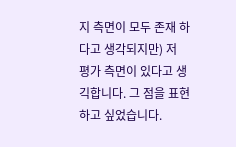지 측면이 모두 존재 하다고 생각되지만) 저 평가 측면이 있다고 생긱합니다. 그 점을 표현하고 싶었습니다.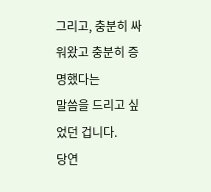그리고, 충분히 싸워왔고 충분히 증명했다는
말씀을 드리고 싶었던 겁니다.
당연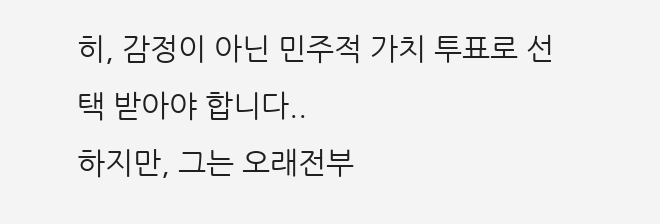히, 감정이 아닌 민주적 가치 투표로 선택 받아야 합니다..
하지만, 그는 오래전부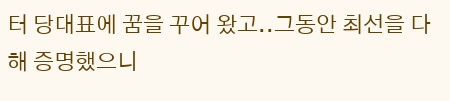터 당대표에 꿈을 꾸어 왔고..그동안 최선을 다해 증명했으니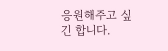응원해주고 싶긴 합니다.